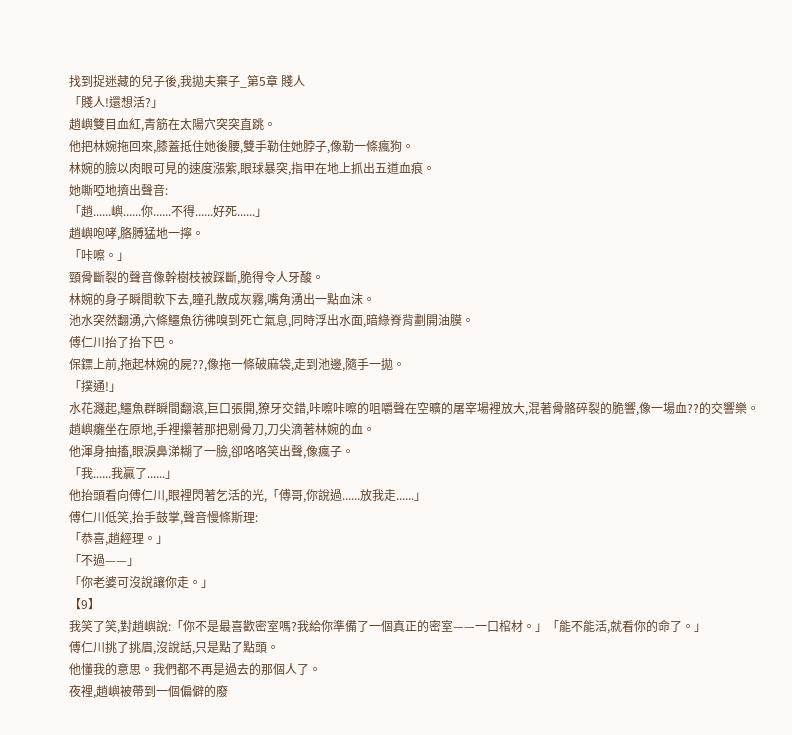找到捉迷藏的兒子後,我拋夫棄子_第5章 賤人
「賤人!還想活?」
趙嶼雙目血紅,青筋在太陽穴突突直跳。
他把林婉拖回來,膝蓋抵住她後腰,雙手勒住她脖子,像勒一條瘋狗。
林婉的臉以肉眼可見的速度漲紫,眼球暴突,指甲在地上抓出五道血痕。
她嘶啞地擠出聲音:
「趙......嶼......你......不得......好死......」
趙嶼咆哮,胳膊猛地一擰。
「咔嚓。」
頸骨斷裂的聲音像幹樹枝被踩斷,脆得令人牙酸。
林婉的身子瞬間軟下去,瞳孔散成灰霧,嘴角湧出一點血沫。
池水突然翻湧,六條鱷魚彷彿嗅到死亡氣息,同時浮出水面,暗綠脊背劃開油膜。
傅仁川抬了抬下巴。
保鏢上前,拖起林婉的屍??,像拖一條破麻袋,走到池邊,隨手一拋。
「撲通!」
水花濺起,鱷魚群瞬間翻滾,巨口張開,獠牙交錯,咔嚓咔嚓的咀嚼聲在空曠的屠宰場裡放大,混著骨骼碎裂的脆響,像一場血??的交響樂。
趙嶼癱坐在原地,手裡攥著那把剔骨刀,刀尖滴著林婉的血。
他渾身抽搐,眼淚鼻涕糊了一臉,卻咯咯笑出聲,像瘋子。
「我......我贏了......」
他抬頭看向傅仁川,眼裡閃著乞活的光,「傅哥,你說過......放我走......」
傅仁川低笑,抬手鼓掌,聲音慢條斯理:
「恭喜,趙經理。」
「不過——」
「你老婆可沒說讓你走。」
【9】
我笑了笑,對趙嶼說:「你不是最喜歡密室嗎?我給你準備了一個真正的密室——一口棺材。」「能不能活,就看你的命了。」
傅仁川挑了挑眉,沒說話,只是點了點頭。
他懂我的意思。我們都不再是過去的那個人了。
夜裡,趙嶼被帶到一個偏僻的廢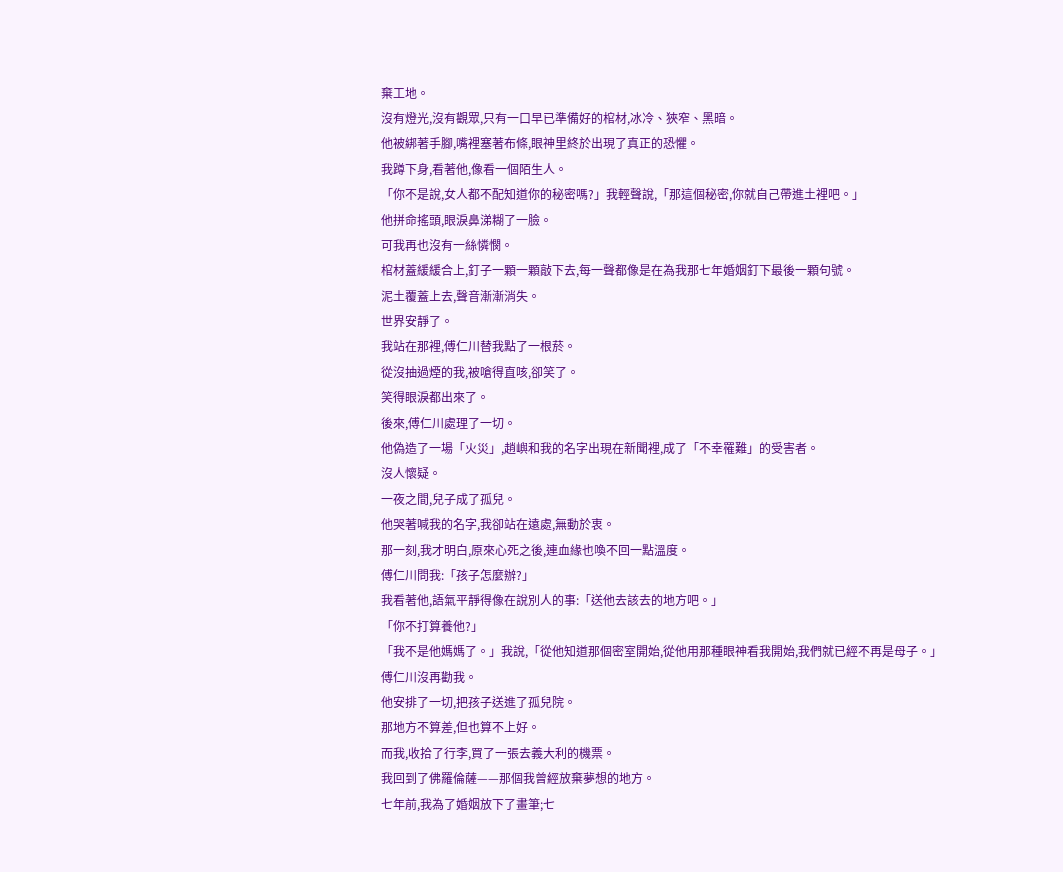棄工地。
沒有燈光,沒有觀眾,只有一口早已準備好的棺材,冰冷、狹窄、黑暗。
他被綁著手腳,嘴裡塞著布條,眼神里終於出現了真正的恐懼。
我蹲下身,看著他,像看一個陌生人。
「你不是說,女人都不配知道你的秘密嗎?」我輕聲說,「那這個秘密,你就自己帶進土裡吧。」
他拼命搖頭,眼淚鼻涕糊了一臉。
可我再也沒有一絲憐憫。
棺材蓋緩緩合上,釘子一顆一顆敲下去,每一聲都像是在為我那七年婚姻釘下最後一顆句號。
泥土覆蓋上去,聲音漸漸消失。
世界安靜了。
我站在那裡,傅仁川替我點了一根菸。
從沒抽過煙的我,被嗆得直咳,卻笑了。
笑得眼淚都出來了。
後來,傅仁川處理了一切。
他偽造了一場「火災」,趙嶼和我的名字出現在新聞裡,成了「不幸罹難」的受害者。
沒人懷疑。
一夜之間,兒子成了孤兒。
他哭著喊我的名字,我卻站在遠處,無動於衷。
那一刻,我才明白,原來心死之後,連血緣也喚不回一點溫度。
傅仁川問我:「孩子怎麼辦?」
我看著他,語氣平靜得像在說別人的事:「送他去該去的地方吧。」
「你不打算養他?」
「我不是他媽媽了。」我說,「從他知道那個密室開始,從他用那種眼神看我開始,我們就已經不再是母子。」
傅仁川沒再勸我。
他安排了一切,把孩子送進了孤兒院。
那地方不算差,但也算不上好。
而我,收拾了行李,買了一張去義大利的機票。
我回到了佛羅倫薩——那個我曾經放棄夢想的地方。
七年前,我為了婚姻放下了畫筆;七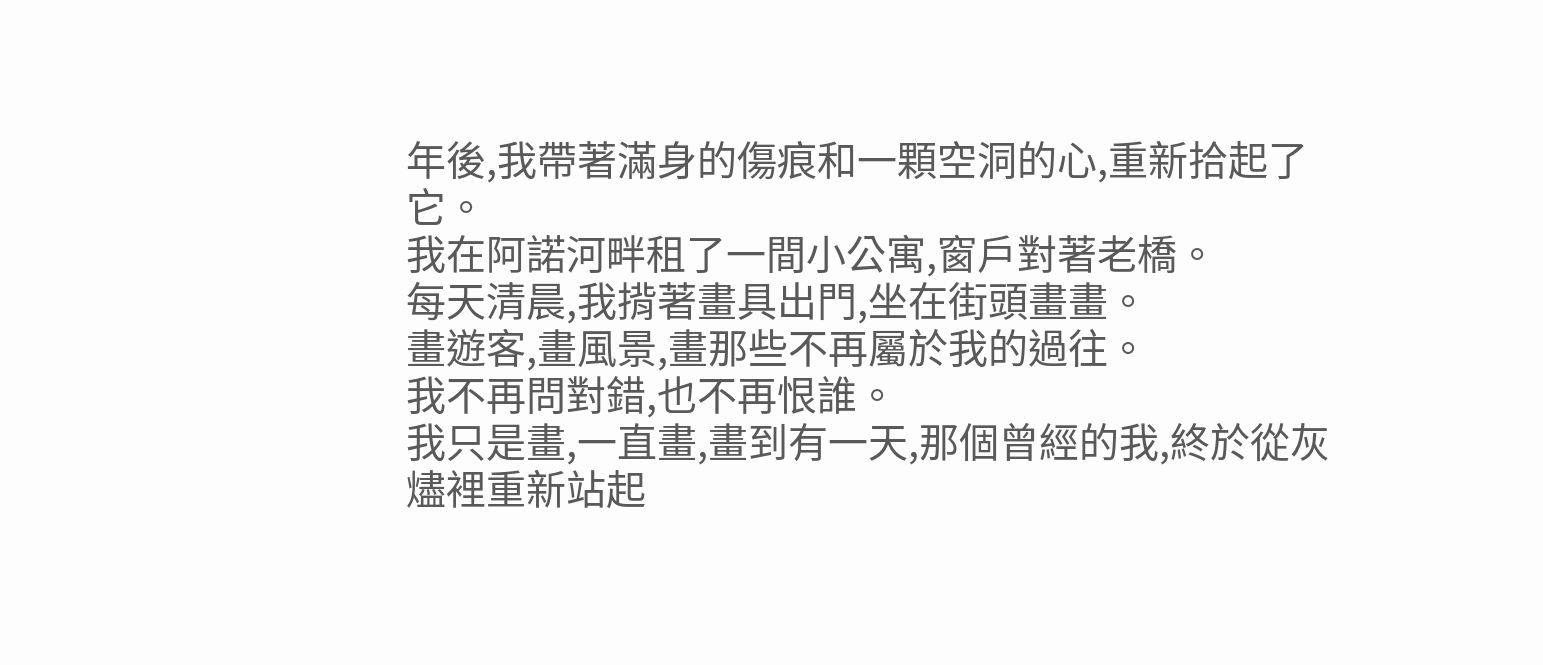年後,我帶著滿身的傷痕和一顆空洞的心,重新拾起了它。
我在阿諾河畔租了一間小公寓,窗戶對著老橋。
每天清晨,我揹著畫具出門,坐在街頭畫畫。
畫遊客,畫風景,畫那些不再屬於我的過往。
我不再問對錯,也不再恨誰。
我只是畫,一直畫,畫到有一天,那個曾經的我,終於從灰燼裡重新站起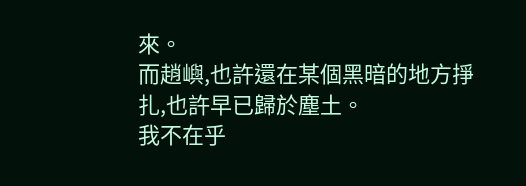來。
而趙嶼,也許還在某個黑暗的地方掙扎,也許早已歸於塵土。
我不在乎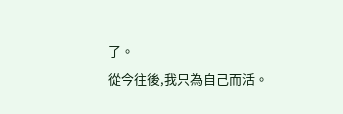了。
從今往後,我只為自己而活。